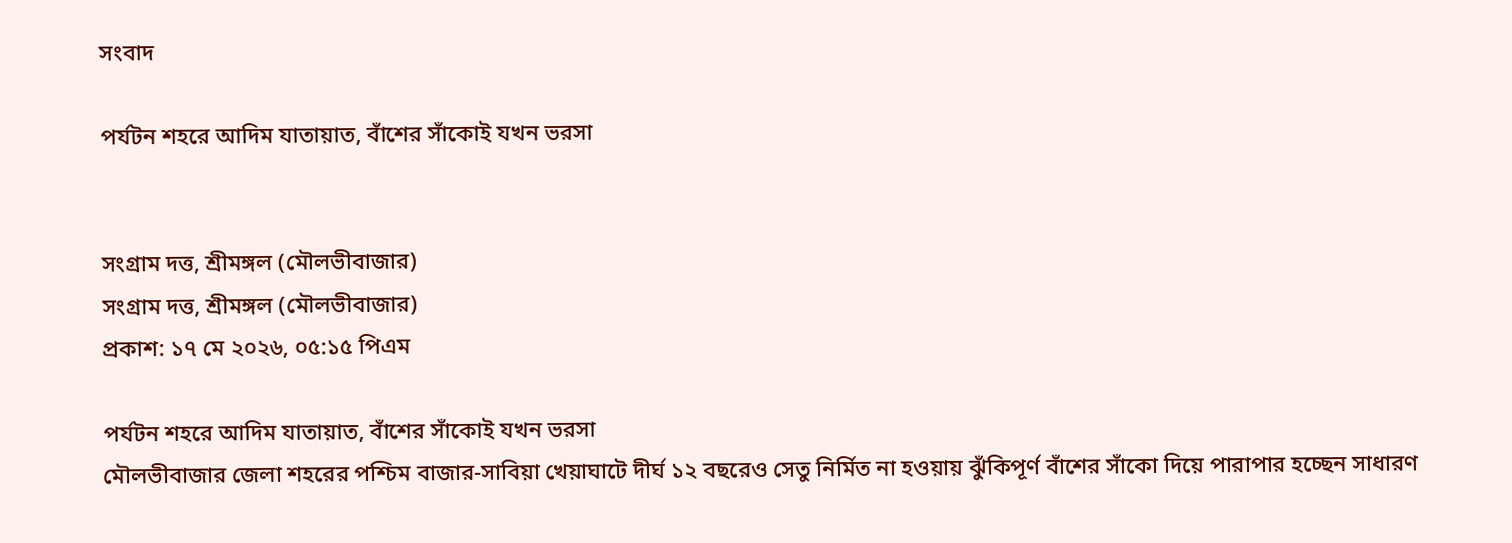সংবাদ

পর্যটন শহরে আদিম যাতায়াত, বাঁশের সাঁকোই যখন ভরসা


সংগ্রাম দত্ত, শ্রীমঙ্গল (মৌলভীবাজার)
সংগ্রাম দত্ত, শ্রীমঙ্গল (মৌলভীবাজার)
প্রকাশ: ১৭ মে ২০২৬, ০৫:১৫ পিএম

পর্যটন শহরে আদিম যাতায়াত, বাঁশের সাঁকোই যখন ভরসা
মৌলভীবাজার জেলা শহরের পশ্চিম বাজার-সাবিয়া খেয়াঘাটে দীর্ঘ ১২ বছরেও সেতু নির্মিত না হওয়ায় ঝুঁকিপূর্ণ বাঁশের সাঁকো দিয়ে পারাপার হচ্ছেন সাধারণ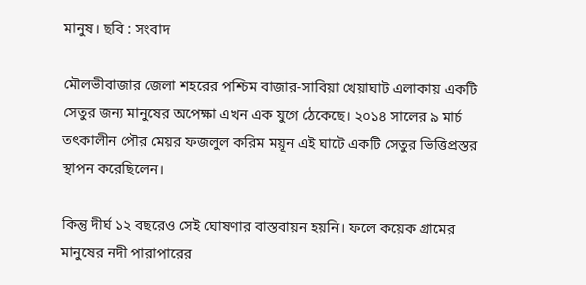মানুষ। ছবি : সংবাদ

মৌলভীবাজার জেলা শহরের পশ্চিম বাজার-সাবিয়া খেয়াঘাট এলাকায় একটি সেতুর জন্য মানুষের অপেক্ষা এখন এক যুগে ঠেকেছে। ২০১৪ সালের ৯ মার্চ তৎকালীন পৌর মেয়র ফজলুল করিম ময়ূন এই ঘাটে একটি সেতুর ভিত্তিপ্রস্তর স্থাপন করেছিলেন।

কিন্তু দীর্ঘ ১২ বছরেও সেই ঘোষণার বাস্তবায়ন হয়নি। ফলে কয়েক গ্রামের মানুষের নদী পারাপারের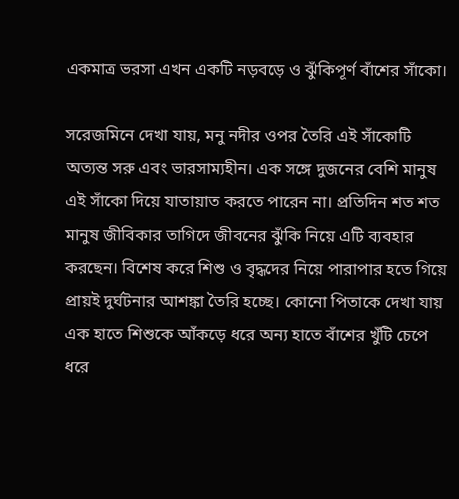একমাত্র ভরসা এখন একটি নড়বড়ে ও ঝুঁকিপূর্ণ বাঁশের সাঁকো।

সরেজমিনে দেখা যায়, মনু নদীর ওপর তৈরি এই সাঁকোটি অত্যন্ত সরু এবং ভারসাম্যহীন। এক সঙ্গে দুজনের বেশি মানুষ এই সাঁকো দিয়ে যাতায়াত করতে পারেন না। প্রতিদিন শত শত মানুষ জীবিকার তাগিদে জীবনের ঝুঁকি নিয়ে এটি ব্যবহার করছেন। বিশেষ করে শিশু ও বৃদ্ধদের নিয়ে পারাপার হতে গিয়ে প্রায়ই দুর্ঘটনার আশঙ্কা তৈরি হচ্ছে। কোনো পিতাকে দেখা যায় এক হাতে শিশুকে আঁকড়ে ধরে অন্য হাতে বাঁশের খুঁটি চেপে ধরে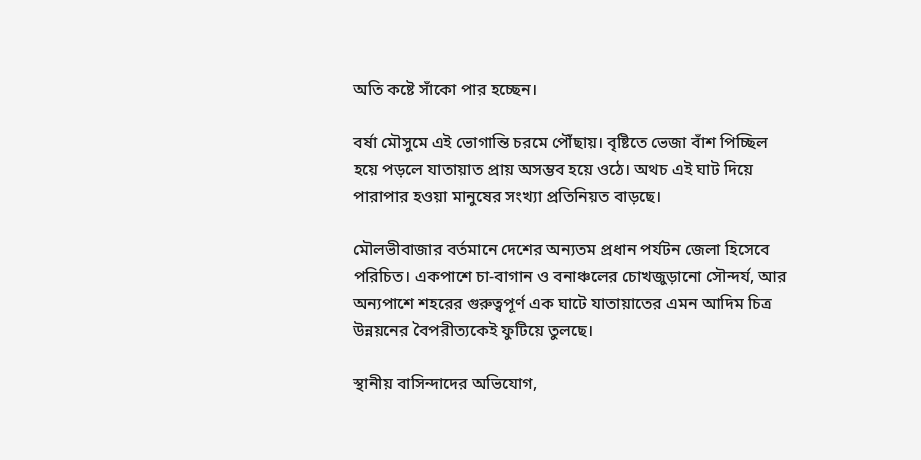অতি কষ্টে সাঁকো পার হচ্ছেন।

বর্ষা মৌসুমে এই ভোগান্তি চরমে পৌঁছায়। বৃষ্টিতে ভেজা বাঁশ পিচ্ছিল হয়ে পড়লে যাতায়াত প্রায় অসম্ভব হয়ে ওঠে। অথচ এই ঘাট দিয়ে পারাপার হওয়া মানুষের সংখ্যা প্রতিনিয়ত বাড়ছে।

মৌলভীবাজার বর্তমানে দেশের অন্যতম প্রধান পর্যটন জেলা হিসেবে পরিচিত। একপাশে চা-বাগান ও বনাঞ্চলের চোখজুড়ানো সৌন্দর্য, আর অন্যপাশে শহরের গুরুত্বপূর্ণ এক ঘাটে যাতায়াতের এমন আদিম চিত্র উন্নয়নের বৈপরীত্যকেই ফুটিয়ে তুলছে।

স্থানীয় বাসিন্দাদের অভিযোগ,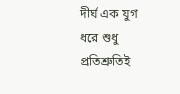দীর্ঘ এক যুগ ধরে শুধু প্রতিশ্রুতিই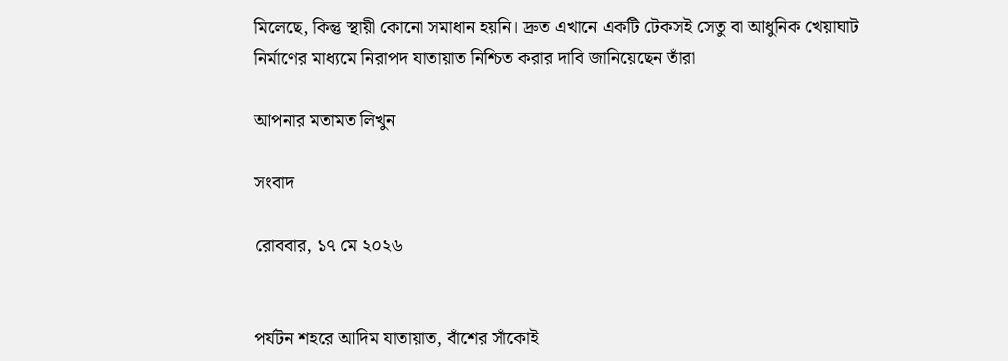মিলেছে, কিন্তু স্থায়ী কোনো সমাধান হয়নি। দ্রুত এখানে একটি টেকসই সেতু বা আধুনিক খেয়াঘাট নির্মাণের মাধ্যমে নিরাপদ যাতায়াত নিশ্চিত করার দাবি জানিয়েছেন তাঁরা

আপনার মতামত লিখুন

সংবাদ

রোববার, ১৭ মে ২০২৬


পর্যটন শহরে আদিম যাতায়াত, বাঁশের সাঁকোই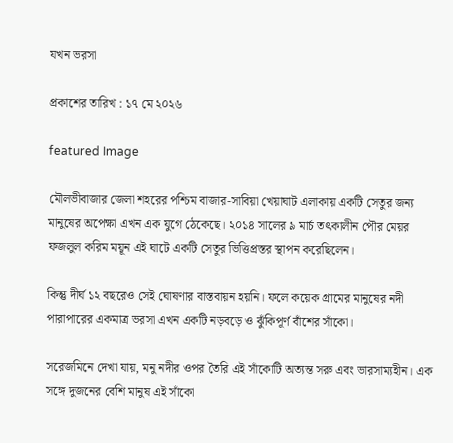যখন ভরসা

প্রকাশের তারিখ : ১৭ মে ২০২৬

featured Image

মৌলভীবাজার জেলা শহরের পশ্চিম বাজার-সাবিয়া খেয়াঘাট এলাকায় একটি সেতুর জন্য মানুষের অপেক্ষা এখন এক যুগে ঠেকেছে। ২০১৪ সালের ৯ মার্চ তৎকালীন পৌর মেয়র ফজলুল করিম ময়ূন এই ঘাটে একটি সেতুর ভিত্তিপ্রস্তর স্থাপন করেছিলেন।

কিন্তু দীর্ঘ ১২ বছরেও সেই ঘোষণার বাস্তবায়ন হয়নি। ফলে কয়েক গ্রামের মানুষের নদী পারাপারের একমাত্র ভরসা এখন একটি নড়বড়ে ও ঝুঁকিপূর্ণ বাঁশের সাঁকো।

সরেজমিনে দেখা যায়, মনু নদীর ওপর তৈরি এই সাঁকোটি অত্যন্ত সরু এবং ভারসাম্যহীন। এক সঙ্গে দুজনের বেশি মানুষ এই সাঁকো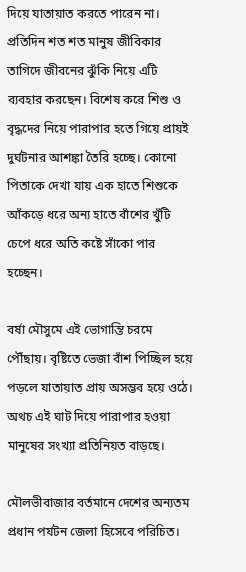দিয়ে যাতায়াত করতে পারেন না। প্রতিদিন শত শত মানুষ জীবিকার তাগিদে জীবনের ঝুঁকি নিয়ে এটি ব্যবহার করছেন। বিশেষ করে শিশু ও বৃদ্ধদের নিয়ে পারাপার হতে গিয়ে প্রায়ই দুর্ঘটনার আশঙ্কা তৈরি হচ্ছে। কোনো পিতাকে দেখা যায় এক হাতে শিশুকে আঁকড়ে ধরে অন্য হাতে বাঁশের খুঁটি চেপে ধরে অতি কষ্টে সাঁকো পার হচ্ছেন।

বর্ষা মৌসুমে এই ভোগান্তি চরমে পৌঁছায়। বৃষ্টিতে ভেজা বাঁশ পিচ্ছিল হয়ে পড়লে যাতায়াত প্রায় অসম্ভব হয়ে ওঠে। অথচ এই ঘাট দিয়ে পারাপার হওয়া মানুষের সংখ্যা প্রতিনিয়ত বাড়ছে।

মৌলভীবাজার বর্তমানে দেশের অন্যতম প্রধান পর্যটন জেলা হিসেবে পরিচিত।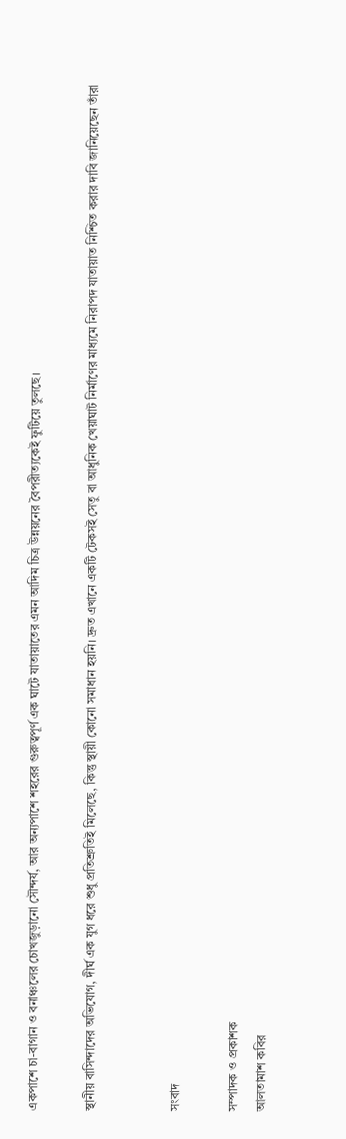একপাশে চা-বাগান ও বনাঞ্চলের চোখজুড়ানো সৌন্দর্য, আর অন্যপাশে শহরের গুরুত্বপূর্ণ এক ঘাটে যাতায়াতের এমন আদিম চিত্র উন্নয়নের বৈপরীত্যকেই ফুটিয়ে তুলছে।

স্থানীয় বাসিন্দাদের অভিযোগ, দীর্ঘ এক যুগ ধরে শুধু প্রতিশ্রুতিই মিলেছে, কিন্তু স্থায়ী কোনো সমাধান হয়নি। দ্রুত এখানে একটি টেকসই সেতু বা আধুনিক খেয়াঘাট নির্মাণের মাধ্যমে নিরাপদ যাতায়াত নিশ্চিত করার দাবি জানিয়েছেন তাঁরা


সংবাদ

সম্পাদক ও প্রকাশক
আলতামাশ কবির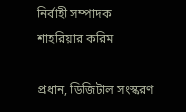নির্বাহী সম্পাদক
শাহরিয়ার করিম

প্রধান, ডিজিটাল সংস্করণ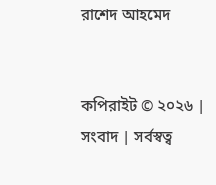রাশেদ আহমেদ


কপিরাইট © ২০২৬ | সংবাদ | সর্বস্বত্ব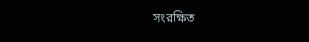সংরক্ষিত